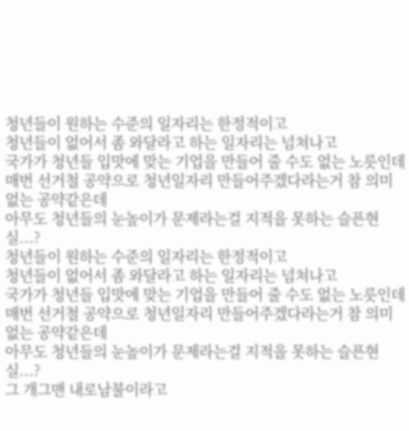청년들이 원하는 수준의 일자리는 한정적이고
청년들이 없어서 좀 와달라고 하는 일자리는 넘쳐나고
국가가 청년들 입맛에 맞는 기업을 만들어 줄 수도 없는 노릇인데
매번 선거철 공약으로 청년일자리 만들어주겠다라는거 참 의미없는 공약같은데
아무도 청년들의 눈높이가 문제라는걸 지적을 못하는 슬픈현실...?
청년들이 원하는 수준의 일자리는 한정적이고
청년들이 없어서 좀 와달라고 하는 일자리는 넘쳐나고
국가가 청년들 입맛에 맞는 기업을 만들어 줄 수도 없는 노릇인데
매번 선거철 공약으로 청년일자리 만들어주겠다라는거 참 의미없는 공약같은데
아무도 청년들의 눈높이가 문제라는걸 지적을 못하는 슬픈현실...?
그 개그맨 내로남불이라고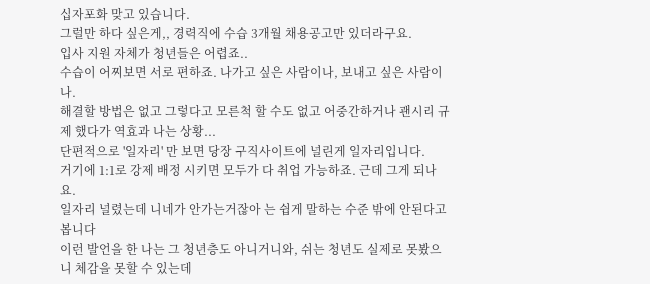십자포화 맞고 있습니다.
그럴만 하다 싶은게,, 경력직에 수습 3개월 채용공고만 있더라구요.
입사 지원 자체가 청년들은 어렵죠..
수습이 어찌보면 서로 편하죠. 나가고 싶은 사람이나, 보내고 싶은 사람이나.
해결할 방법은 없고 그렇다고 모른척 할 수도 없고 어중간하거나 괜시리 규제 했다가 역효과 나는 상황...
단편적으로 '일자리' 만 보면 당장 구직사이트에 널린게 일자리입니다.
거기에 1:1로 강제 배정 시키면 모두가 다 취업 가능하죠. 근데 그게 되나요.
일자리 널렸는데 니네가 안가는거잖아 는 쉽게 말하는 수준 밖에 안된다고 봅니다
이런 발언을 한 나는 그 청년층도 아니거니와, 쉬는 청년도 실제로 못봤으니 체감을 못할 수 있는데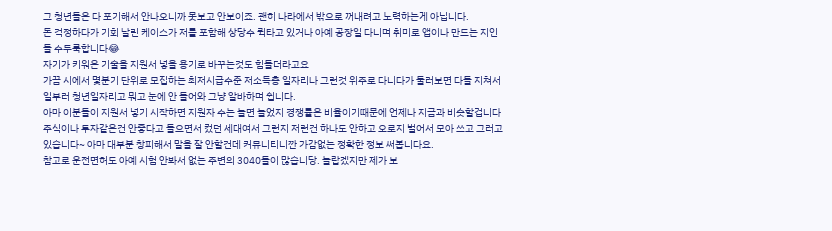그 청년들은 다 포기해서 안나오니까 못보고 안보이죠. 괜히 나라에서 밖으로 꺼내려고 노력하는게 아닙니다.
돈 걱정하다가 기회 날린 케이스가 저를 포함해 상당수 퀵타고 있거나 아예 공장일 다니며 취미로 앱이나 만드는 지인들 수두룩합니다😂
자기가 키워온 기술을 지원서 넣을 용기로 바꾸는것도 힘들더라고요
가끔 시에서 몇분기 단위로 모집하는 최저시급수준 저소득층 일자리나 그런것 위주로 다니다가 둘러보면 다들 지쳐서 일부러 청년일자리고 뭐고 눈에 안 들어와 그냥 알바하며 쉽니다.
아마 이분들이 지원서 넣기 시작하면 지원자 수는 늘면 늘었지 경쟁률은 비율이기때문에 언제나 지금과 비슷할겁니다
주식이나 투자같은건 안좋다고 들으면서 컸던 세대여서 그런지 저런건 하나도 안하고 오로지 벌어서 모아 쓰고 그러고 있습니다~ 아마 대부분 창피해서 말을 잘 안할건데 커뮤니티니깐 가감없는 정확한 정보 써봅니다요.
참고로 운전면허도 아예 시험 안봐서 없는 주변의 3040들이 많습니당. 놀랍겠지만 제가 보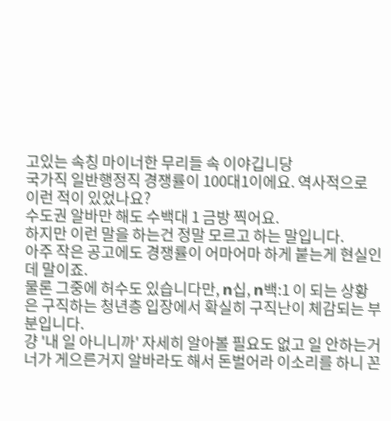고있는 속칭 마이너한 무리들 속 이야깁니당
국가직 일반행정직 경쟁률이 100대1이에요. 역사적으로 이런 적이 있었나요?
수도권 알바만 해도 수백대 1 금방 찍어요.
하지만 이런 말을 하는건 정말 모르고 하는 말입니다.
아주 작은 공고에도 경쟁률이 어마어마 하게 붙는게 현실인데 말이죠.
물론 그중에 허수도 있습니다만, n십, n백:1 이 되는 상황은 구직하는 청년층 입장에서 확실히 구직난이 체감되는 부분입니다.
걍 '내 일 아니니까' 자세히 알아볼 필요도 없고 일 안하는거 너가 게으른거지 알바라도 해서 돈벌어라 이소리를 하니 꼰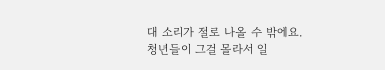대 소리가 절로 나올 수 밖에요.
청년들이 그걸 몰라서 일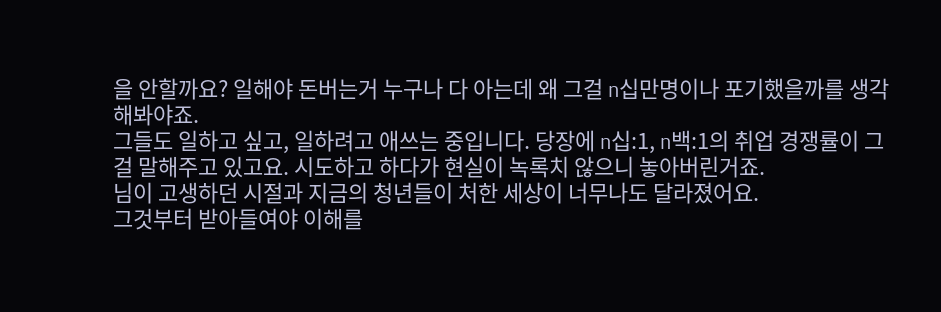을 안할까요? 일해야 돈버는거 누구나 다 아는데 왜 그걸 n십만명이나 포기했을까를 생각해봐야죠.
그들도 일하고 싶고, 일하려고 애쓰는 중입니다. 당장에 n십:1, n백:1의 취업 경쟁률이 그걸 말해주고 있고요. 시도하고 하다가 현실이 녹록치 않으니 놓아버린거죠.
님이 고생하던 시절과 지금의 청년들이 처한 세상이 너무나도 달라졌어요.
그것부터 받아들여야 이해를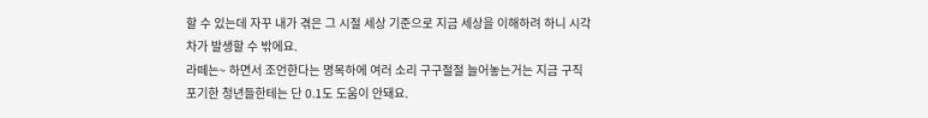할 수 있는데 자꾸 내가 겪은 그 시절 세상 기준으로 지금 세상을 이해하려 하니 시각차가 발생할 수 밖에요.
라떼는~ 하면서 조언한다는 명목하에 여러 소리 구구절절 늘어놓는거는 지금 구직 포기한 청년들한테는 단 0.1도 도움이 안돼요.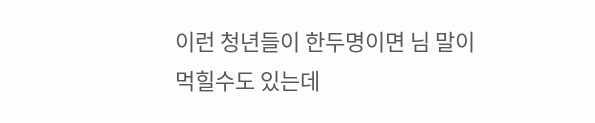이런 청년들이 한두명이면 님 말이 먹힐수도 있는데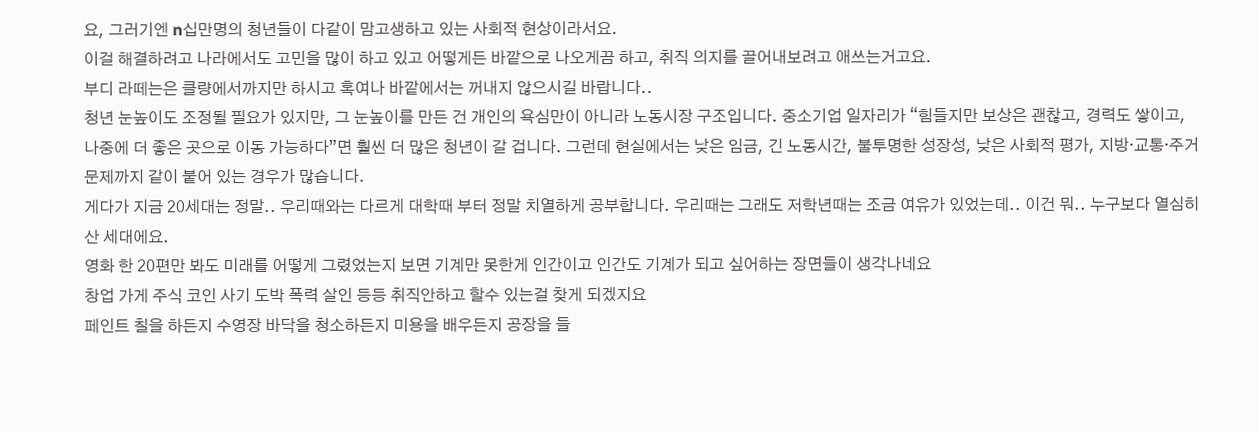요, 그러기엔 n십만명의 청년들이 다같이 맘고생하고 있는 사회적 현상이라서요.
이걸 해결하려고 나라에서도 고민을 많이 하고 있고 어떻게든 바깥으로 나오게끔 하고, 취직 의지를 끌어내보려고 애쓰는거고요.
부디 라떼는은 클량에서까지만 하시고 혹여나 바깥에서는 꺼내지 않으시길 바랍니다..
청년 눈높이도 조정될 필요가 있지만, 그 눈높이를 만든 건 개인의 욕심만이 아니라 노동시장 구조입니다. 중소기업 일자리가 “힘들지만 보상은 괜찮고, 경력도 쌓이고, 나중에 더 좋은 곳으로 이동 가능하다”면 훨씬 더 많은 청년이 갈 겁니다. 그런데 현실에서는 낮은 임금, 긴 노동시간, 불투명한 성장성, 낮은 사회적 평가, 지방·교통·주거 문제까지 같이 붙어 있는 경우가 많습니다.
게다가 지금 20세대는 정말.. 우리때와는 다르게 대학때 부터 정말 치열하게 공부합니다. 우리때는 그래도 저학년때는 조금 여유가 있었는데.. 이건 뭐.. 누구보다 열심히 산 세대에요.
영화 한 20편만 봐도 미래를 어떻게 그렸었는지 보면 기계만 못한게 인간이고 인간도 기계가 되고 싶어하는 장면들이 생각나네요
창업 가게 주식 코인 사기 도박 폭력 살인 등등 취직안하고 할수 있는걸 찾게 되겠지요
페인트 칠을 하든지 수영장 바닥을 청소하든지 미용을 배우든지 공장을 들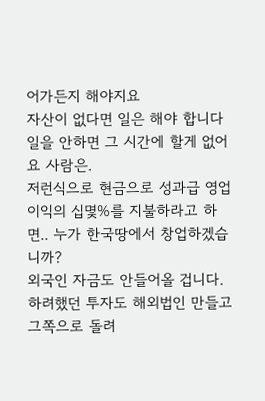어가든지 해야지요
자산이 없다면 일은 해야 합니다 일을 안하면 그 시간에 할게 없어요 사람은.
저런식으로 현금으로 성과급 영업이익의 십몇%를 지불하라고 하면.. 누가 한국땅에서 창업하겠습니까?
외국인 자금도 안들어올 겁니다. 하려했던 투자도 해외법인 만들고 그쪽으로 돌려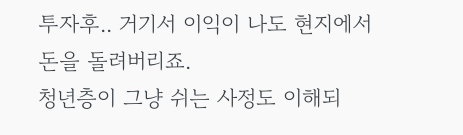투자후.. 거기서 이익이 나도 현지에서 돈을 돌려버리죠.
청년층이 그냥 쉬는 사정도 이해되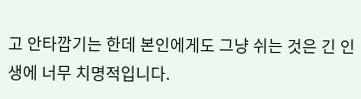고 안타깝기는 한데 본인에게도 그냥 쉬는 것은 긴 인생에 너무 치명적입니다.